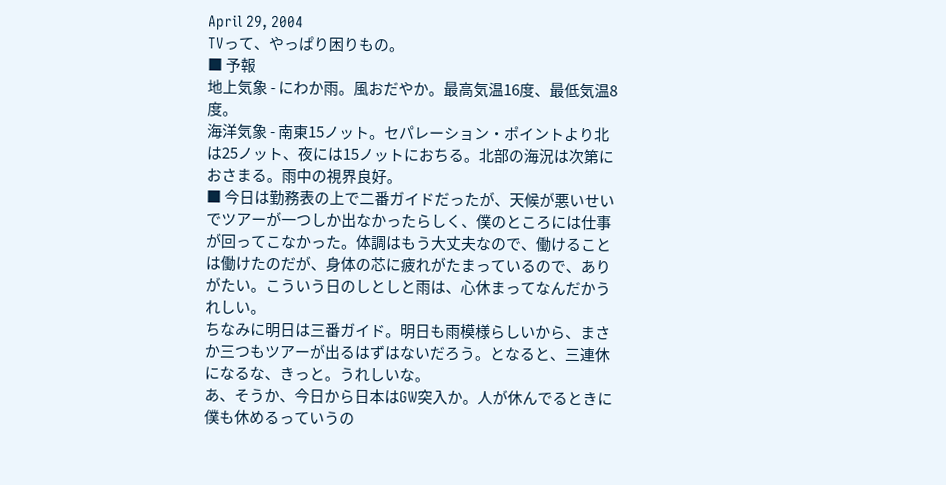April 29, 2004
TVって、やっぱり困りもの。
■ 予報
地上気象 - にわか雨。風おだやか。最高気温16度、最低気温8度。
海洋気象 - 南東15ノット。セパレーション・ポイントより北は25ノット、夜には15ノットにおちる。北部の海況は次第におさまる。雨中の視界良好。
■ 今日は勤務表の上で二番ガイドだったが、天候が悪いせいでツアーが一つしか出なかったらしく、僕のところには仕事が回ってこなかった。体調はもう大丈夫なので、働けることは働けたのだが、身体の芯に疲れがたまっているので、ありがたい。こういう日のしとしと雨は、心休まってなんだかうれしい。
ちなみに明日は三番ガイド。明日も雨模様らしいから、まさか三つもツアーが出るはずはないだろう。となると、三連休になるな、きっと。うれしいな。
あ、そうか、今日から日本はGW突入か。人が休んでるときに僕も休めるっていうの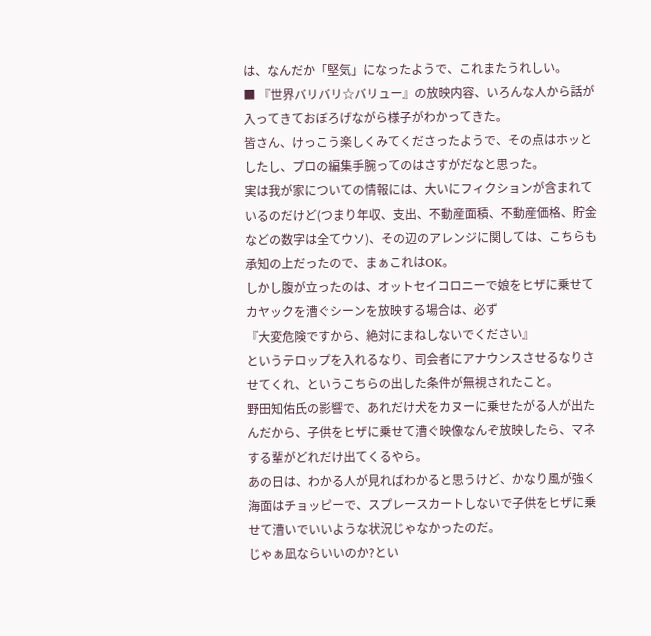は、なんだか「堅気」になったようで、これまたうれしい。
■ 『世界バリバリ☆バリュー』の放映内容、いろんな人から話が入ってきておぼろげながら様子がわかってきた。
皆さん、けっこう楽しくみてくださったようで、その点はホッとしたし、プロの編集手腕ってのはさすがだなと思った。
実は我が家についての情報には、大いにフィクションが含まれているのだけど(つまり年収、支出、不動産面積、不動産価格、貯金などの数字は全てウソ)、その辺のアレンジに関しては、こちらも承知の上だったので、まぁこれはOK。
しかし腹が立ったのは、オットセイコロニーで娘をヒザに乗せてカヤックを漕ぐシーンを放映する場合は、必ず
『大変危険ですから、絶対にまねしないでください』
というテロップを入れるなり、司会者にアナウンスさせるなりさせてくれ、というこちらの出した条件が無視されたこと。
野田知佑氏の影響で、あれだけ犬をカヌーに乗せたがる人が出たんだから、子供をヒザに乗せて漕ぐ映像なんぞ放映したら、マネする輩がどれだけ出てくるやら。
あの日は、わかる人が見ればわかると思うけど、かなり風が強く海面はチョッピーで、スプレースカートしないで子供をヒザに乗せて漕いでいいような状況じゃなかったのだ。
じゃぁ凪ならいいのか?とい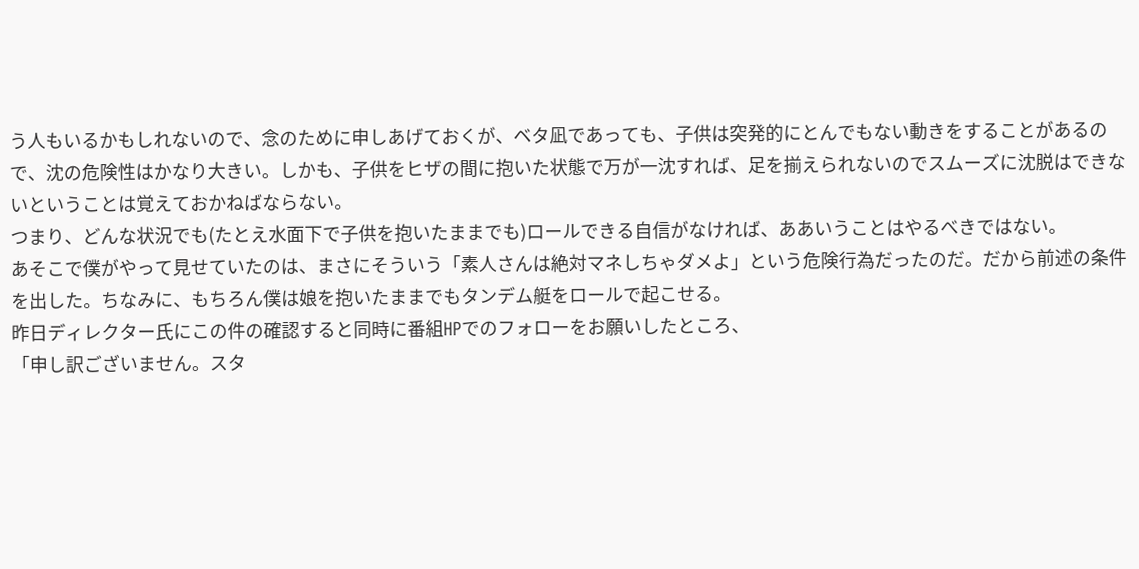う人もいるかもしれないので、念のために申しあげておくが、ベタ凪であっても、子供は突発的にとんでもない動きをすることがあるので、沈の危険性はかなり大きい。しかも、子供をヒザの間に抱いた状態で万が一沈すれば、足を揃えられないのでスムーズに沈脱はできないということは覚えておかねばならない。
つまり、どんな状況でも(たとえ水面下で子供を抱いたままでも)ロールできる自信がなければ、ああいうことはやるべきではない。
あそこで僕がやって見せていたのは、まさにそういう「素人さんは絶対マネしちゃダメよ」という危険行為だったのだ。だから前述の条件を出した。ちなみに、もちろん僕は娘を抱いたままでもタンデム艇をロールで起こせる。
昨日ディレクター氏にこの件の確認すると同時に番組HPでのフォローをお願いしたところ、
「申し訳ございません。スタ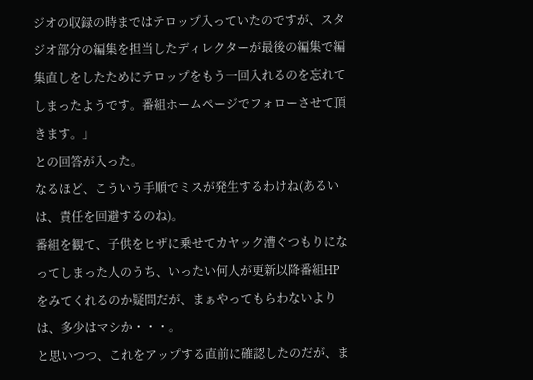ジオの収録の時まではテロップ入っていたのですが、スタジオ部分の編集を担当したディレクターが最後の編集で編集直しをしたためにテロップをもう一回入れるのを忘れてしまったようです。番組ホームページでフォローさせて頂きます。」
との回答が入った。
なるほど、こういう手順でミスが発生するわけね(あるいは、責任を回避するのね)。
番組を観て、子供をヒザに乗せてカヤック漕ぐつもりになってしまった人のうち、いったい何人が更新以降番組HPをみてくれるのか疑問だが、まぁやってもらわないよりは、多少はマシか・・・。
と思いつつ、これをアップする直前に確認したのだが、ま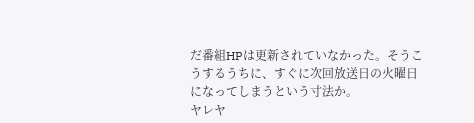だ番組HPは更新されていなかった。そうこうするうちに、すぐに次回放送日の火曜日になってしまうという寸法か。
ヤレヤ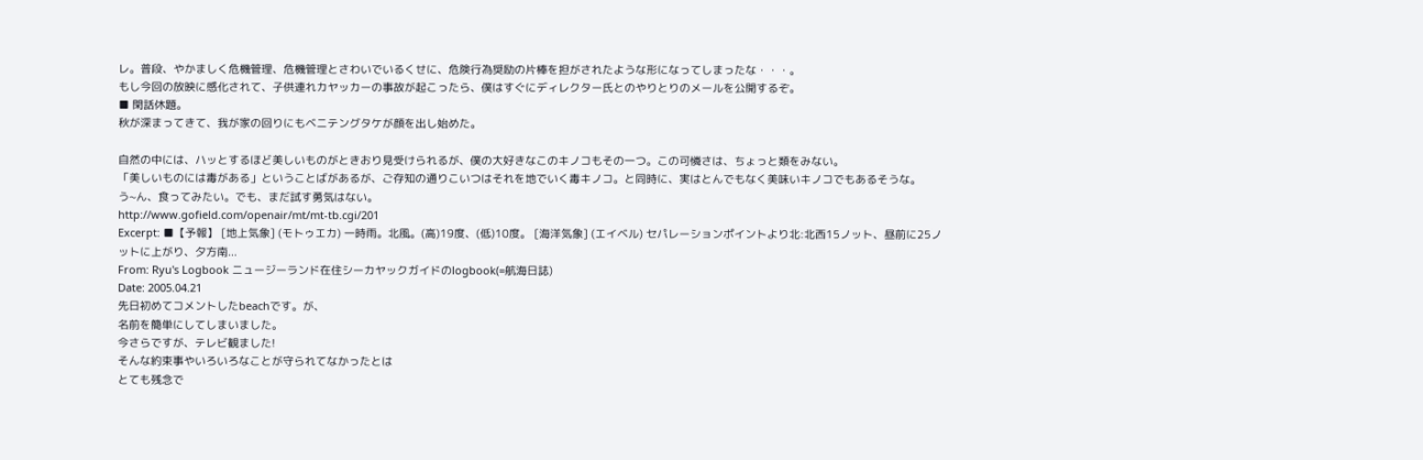レ。普段、やかましく危機管理、危機管理とさわいでいるくせに、危険行為奨励の片棒を担がされたような形になってしまったな・・・。
もし今回の放映に感化されて、子供連れカヤッカーの事故が起こったら、僕はすぐにディレクター氏とのやりとりのメールを公開するぞ。
■ 閑話休題。
秋が深まってきて、我が家の回りにもベニテングタケが顔を出し始めた。

自然の中には、ハッとするほど美しいものがときおり見受けられるが、僕の大好きなこのキノコもその一つ。この可憐さは、ちょっと類をみない。
「美しいものには毒がある」ということばがあるが、ご存知の通りこいつはそれを地でいく毒キノコ。と同時に、実はとんでもなく美味いキノコでもあるそうな。
う~ん、食ってみたい。でも、まだ試す勇気はない。
http://www.gofield.com/openair/mt/mt-tb.cgi/201
Excerpt: ■【予報】 [地上気象] (モトゥエカ) 一時雨。北風。(高)19度、(低)10度。 [海洋気象] (エイベル) セパレーションポイントより北:北西15ノット、昼前に25ノットに上がり、夕方南...
From: Ryu's Logbook ニュージーランド在住シーカヤックガイドのlogbook(=航海日誌)
Date: 2005.04.21
先日初めてコメントしたbeachです。が、
名前を簡単にしてしまいました。
今さらですが、テレビ観ました!
そんな約束事やいろいろなことが守られてなかったとは
とても残念で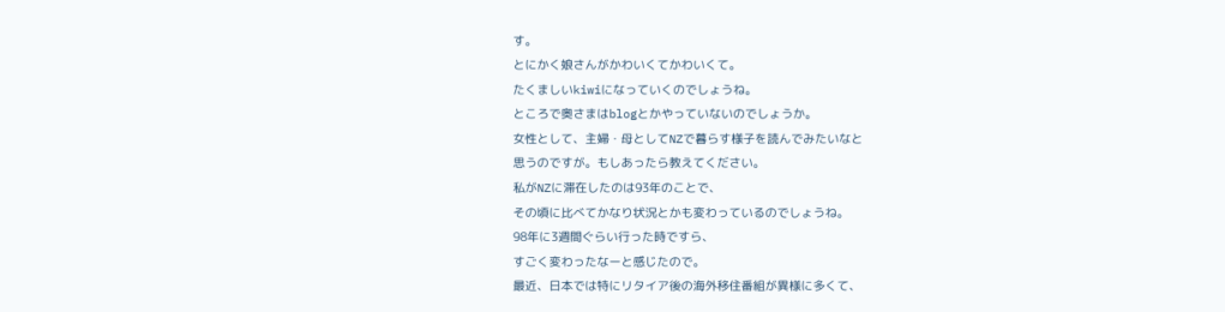す。
とにかく娘さんがかわいくてかわいくて。
たくましいkiwiになっていくのでしょうね。
ところで奥さまはblogとかやっていないのでしょうか。
女性として、主婦・母としてNZで暮らす様子を読んでみたいなと
思うのですが。もしあったら教えてください。
私がNZに滞在したのは93年のことで、
その頃に比べてかなり状況とかも変わっているのでしょうね。
98年に3週間ぐらい行った時ですら、
すごく変わったなーと感じたので。
最近、日本では特にリタイア後の海外移住番組が異様に多くて、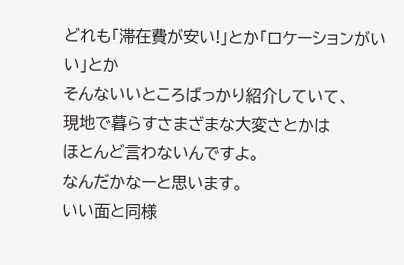どれも「滞在費が安い!」とか「ロケーションがいい」とか
そんないいところばっかり紹介していて、
現地で暮らすさまざまな大変さとかは
ほとんど言わないんですよ。
なんだかなーと思います。
いい面と同様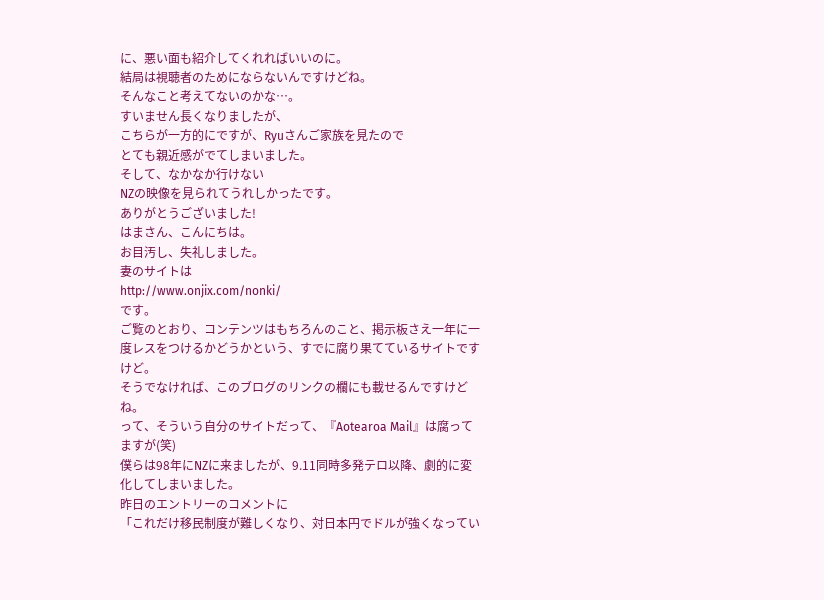に、悪い面も紹介してくれればいいのに。
結局は視聴者のためにならないんですけどね。
そんなこと考えてないのかな…。
すいません長くなりましたが、
こちらが一方的にですが、Ryuさんご家族を見たので
とても親近感がでてしまいました。
そして、なかなか行けない
NZの映像を見られてうれしかったです。
ありがとうございました!
はまさん、こんにちは。
お目汚し、失礼しました。
妻のサイトは
http://www.onjix.com/nonki/
です。
ご覧のとおり、コンテンツはもちろんのこと、掲示板さえ一年に一度レスをつけるかどうかという、すでに腐り果てているサイトですけど。
そうでなければ、このブログのリンクの欄にも載せるんですけどね。
って、そういう自分のサイトだって、『Aotearoa Mail』は腐ってますが(笑)
僕らは98年にNZに来ましたが、9.11同時多発テロ以降、劇的に変化してしまいました。
昨日のエントリーのコメントに
「これだけ移民制度が難しくなり、対日本円でドルが強くなってい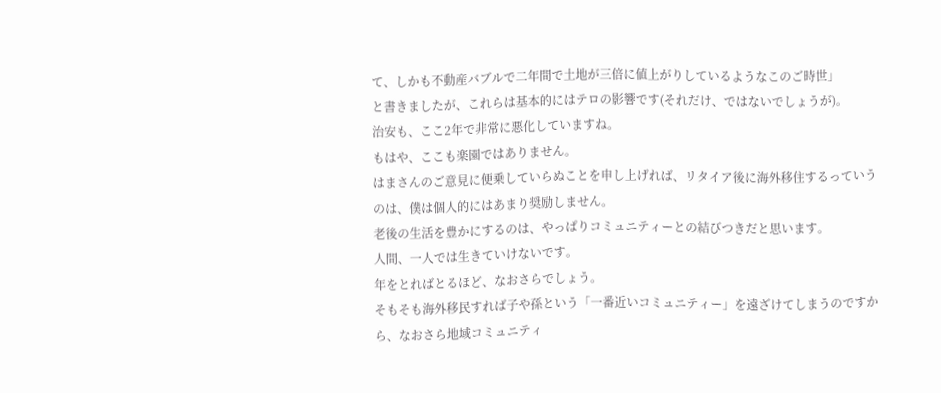て、しかも不動産バブルで二年間で土地が三倍に値上がりしているようなこのご時世」
と書きましたが、これらは基本的にはテロの影響です(それだけ、ではないでしょうが)。
治安も、ここ2年で非常に悪化していますね。
もはや、ここも楽園ではありません。
はまさんのご意見に便乗していらぬことを申し上げれば、リタイア後に海外移住するっていうのは、僕は個人的にはあまり奨励しません。
老後の生活を豊かにするのは、やっぱりコミュニティーとの結びつきだと思います。
人間、一人では生きていけないです。
年をとればとるほど、なおさらでしょう。
そもそも海外移民すれば子や孫という「一番近いコミュニティー」を遠ざけてしまうのですから、なおさら地域コミュニティ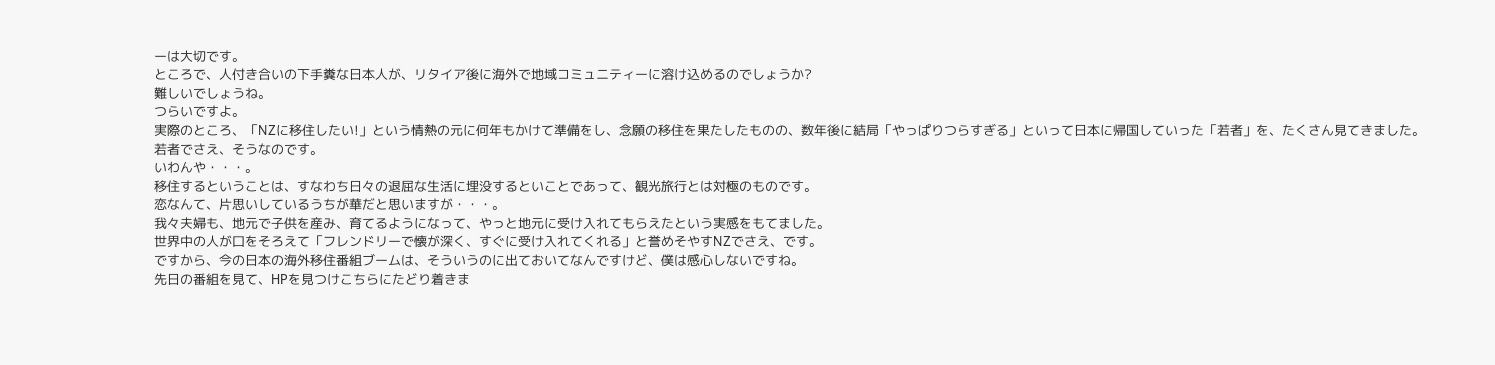ーは大切です。
ところで、人付き合いの下手糞な日本人が、リタイア後に海外で地域コミュニティーに溶け込めるのでしょうか?
難しいでしょうね。
つらいですよ。
実際のところ、「NZに移住したい!」という情熱の元に何年もかけて準備をし、念願の移住を果たしたものの、数年後に結局「やっぱりつらすぎる」といって日本に帰国していった「若者」を、たくさん見てきました。
若者でさえ、そうなのです。
いわんや・・・。
移住するということは、すなわち日々の退屈な生活に埋没するといことであって、観光旅行とは対極のものです。
恋なんて、片思いしているうちが華だと思いますが・・・。
我々夫婦も、地元で子供を産み、育てるようになって、やっと地元に受け入れてもらえたという実感をもてました。
世界中の人が口をそろえて「フレンドリーで懐が深く、すぐに受け入れてくれる」と誉めそやすNZでさえ、です。
ですから、今の日本の海外移住番組ブームは、そういうのに出ておいてなんですけど、僕は感心しないですね。
先日の番組を見て、HPを見つけこちらにたどり着きま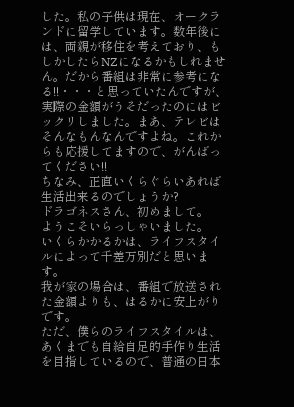した。私の子供は現在、オークランドに留学しています。数年後には、両親が移住を考えており、もしかしたらNZになるかもしれません。だから番組は非常に参考になる!!・・・と思っていたんですが、実際の金額がうそだったのにはビックリしました。まあ、テレビはそんなもんなんですよね。これからも応援してますので、がんばってください!!
ちなみ、正直いくらぐらいあれば生活出来るのでしょうか?
ドラゴネスさん、初めまして。
ようこそいらっしゃいました。
いくらかかるかは、ライフスタイルによって千差万別だと思います。
我が家の場合は、番組で放送された金額よりも、はるかに安上がりです。
ただ、僕らのライフスタイルは、あくまでも自給自足的手作り生活を目指しているので、普通の日本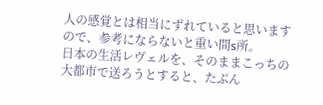人の感覚とは相当にずれていると思いますので、参考にならないと重い間s所。
日本の生活レヴェルを、そのままこっちの大都市で送ろうとすると、たぶん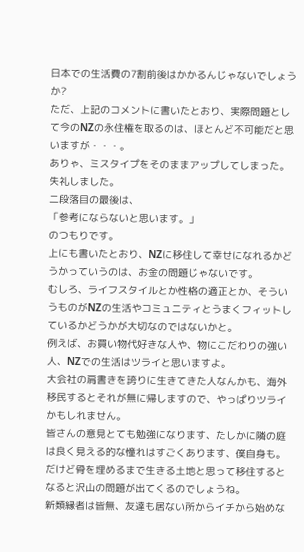日本での生活費の7割前後はかかるんじゃないでしょうか?
ただ、上記のコメントに書いたとおり、実際問題として今のNZの永住権を取るのは、ほとんど不可能だと思いますが・・・。
ありゃ、ミスタイプをそのままアップしてしまった。
失礼しました。
二段落目の最後は、
「参考にならないと思います。」
のつもりです。
上にも書いたとおり、NZに移住して幸せになれるかどうかっていうのは、お金の問題じゃないです。
むしろ、ライフスタイルとか性格の適正とか、そういうものがNZの生活やコミュニティとうまくフィットしているかどうかが大切なのではないかと。
例えば、お買い物代好きな人や、物にこだわりの強い人、NZでの生活はツライと思いますよ。
大会社の肩書きを誇りに生きてきた人なんかも、海外移民するとそれが無に帰しますので、やっぱりツライかもしれません。
皆さんの意見とても勉強になります、たしかに隣の庭は良く見える的な憧れはすごくあります、僕自身も。
だけど骨を埋めるまで生きる土地と思って移住するとなると沢山の問題が出てくるのでしょうね。
新類縁者は皆無、友達も居ない所からイチから始めな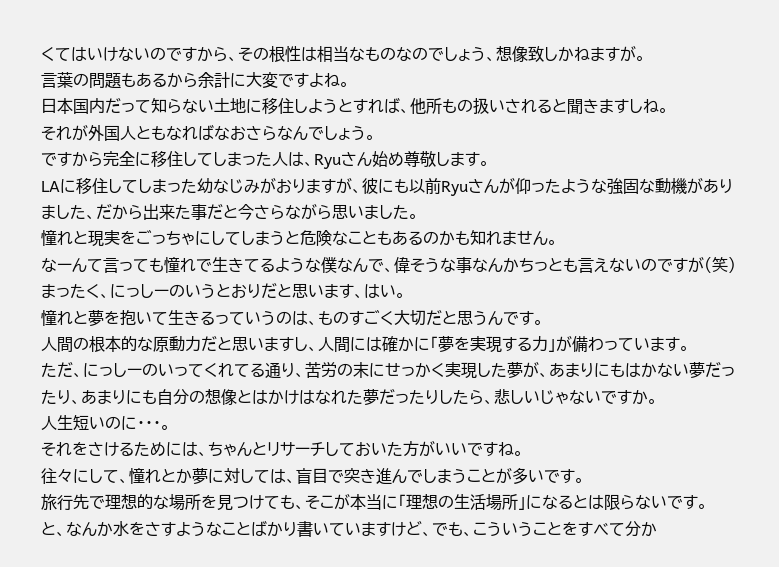くてはいけないのですから、その根性は相当なものなのでしょう、想像致しかねますが。
言葉の問題もあるから余計に大変ですよね。
日本国内だって知らない土地に移住しようとすれば、他所もの扱いされると聞きますしね。
それが外国人ともなればなおさらなんでしょう。
ですから完全に移住してしまった人は、Ryuさん始め尊敬します。
LAに移住してしまった幼なじみがおりますが、彼にも以前Ryuさんが仰ったような強固な動機がありました、だから出来た事だと今さらながら思いました。
憧れと現実をごっちゃにしてしまうと危険なこともあるのかも知れません。
なーんて言っても憧れで生きてるような僕なんで、偉そうな事なんかちっとも言えないのですが(笑)
まったく、にっしーのいうとおりだと思います、はい。
憧れと夢を抱いて生きるっていうのは、ものすごく大切だと思うんです。
人間の根本的な原動力だと思いますし、人間には確かに「夢を実現する力」が備わっています。
ただ、にっしーのいってくれてる通り、苦労の末にせっかく実現した夢が、あまりにもはかない夢だったり、あまりにも自分の想像とはかけはなれた夢だったりしたら、悲しいじゃないですか。
人生短いのに・・・。
それをさけるためには、ちゃんとリサーチしておいた方がいいですね。
往々にして、憧れとか夢に対しては、盲目で突き進んでしまうことが多いです。
旅行先で理想的な場所を見つけても、そこが本当に「理想の生活場所」になるとは限らないです。
と、なんか水をさすようなことばかり書いていますけど、でも、こういうことをすべて分か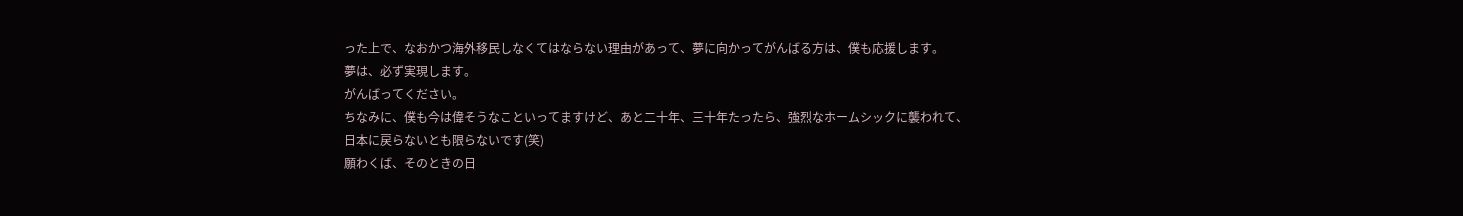った上で、なおかつ海外移民しなくてはならない理由があって、夢に向かってがんばる方は、僕も応援します。
夢は、必ず実現します。
がんばってください。
ちなみに、僕も今は偉そうなこといってますけど、あと二十年、三十年たったら、強烈なホームシックに襲われて、日本に戻らないとも限らないです(笑)
願わくば、そのときの日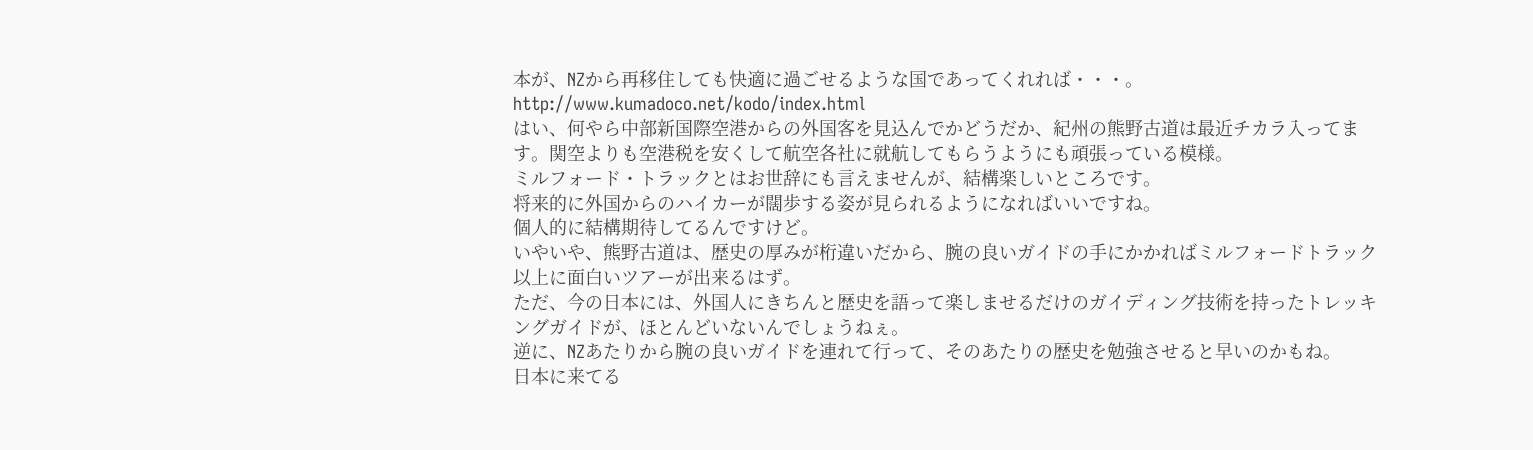本が、NZから再移住しても快適に過ごせるような国であってくれれば・・・。
http://www.kumadoco.net/kodo/index.html
はい、何やら中部新国際空港からの外国客を見込んでかどうだか、紀州の熊野古道は最近チカラ入ってます。関空よりも空港税を安くして航空各社に就航してもらうようにも頑張っている模様。
ミルフォード・トラックとはお世辞にも言えませんが、結構楽しいところです。
将来的に外国からのハイカーが闊歩する姿が見られるようになればいいですね。
個人的に結構期待してるんですけど。
いやいや、熊野古道は、歴史の厚みが桁違いだから、腕の良いガイドの手にかかればミルフォードトラック以上に面白いツアーが出来るはず。
ただ、今の日本には、外国人にきちんと歴史を語って楽しませるだけのガイディング技術を持ったトレッキングガイドが、ほとんどいないんでしょうねぇ。
逆に、NZあたりから腕の良いガイドを連れて行って、そのあたりの歴史を勉強させると早いのかもね。
日本に来てる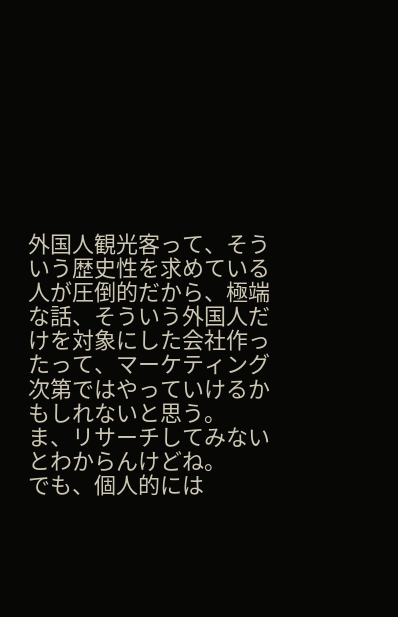外国人観光客って、そういう歴史性を求めている人が圧倒的だから、極端な話、そういう外国人だけを対象にした会社作ったって、マーケティング次第ではやっていけるかもしれないと思う。
ま、リサーチしてみないとわからんけどね。
でも、個人的には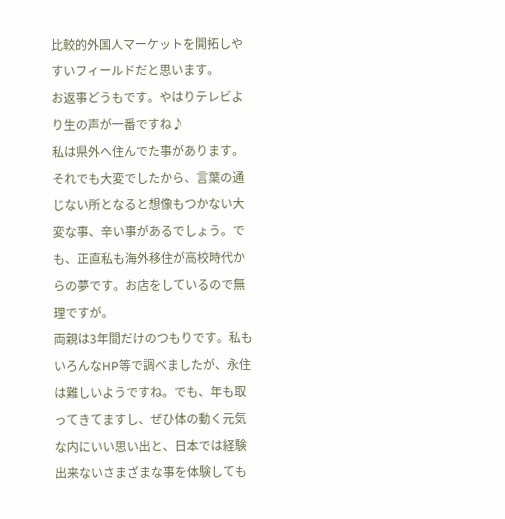比較的外国人マーケットを開拓しやすいフィールドだと思います。
お返事どうもです。やはりテレビより生の声が一番ですね♪
私は県外へ住んでた事があります。それでも大変でしたから、言葉の通じない所となると想像もつかない大変な事、辛い事があるでしょう。でも、正直私も海外移住が高校時代からの夢です。お店をしているので無理ですが。
両親は3年間だけのつもりです。私もいろんなHP等で調べましたが、永住は難しいようですね。でも、年も取ってきてますし、ぜひ体の動く元気な内にいい思い出と、日本では経験出来ないさまざまな事を体験しても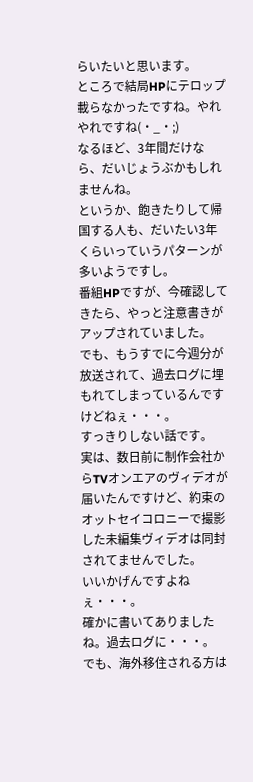らいたいと思います。
ところで結局HPにテロップ載らなかったですね。やれやれですね(・_・;)
なるほど、3年間だけなら、だいじょうぶかもしれませんね。
というか、飽きたりして帰国する人も、だいたい3年くらいっていうパターンが多いようですし。
番組HPですが、今確認してきたら、やっと注意書きがアップされていました。
でも、もうすでに今週分が放送されて、過去ログに埋もれてしまっているんですけどねぇ・・・。
すっきりしない話です。
実は、数日前に制作会社からTVオンエアのヴィデオが届いたんですけど、約束のオットセイコロニーで撮影した未編集ヴィデオは同封されてませんでした。
いいかげんですよねぇ・・・。
確かに書いてありましたね。過去ログに・・・。
でも、海外移住される方は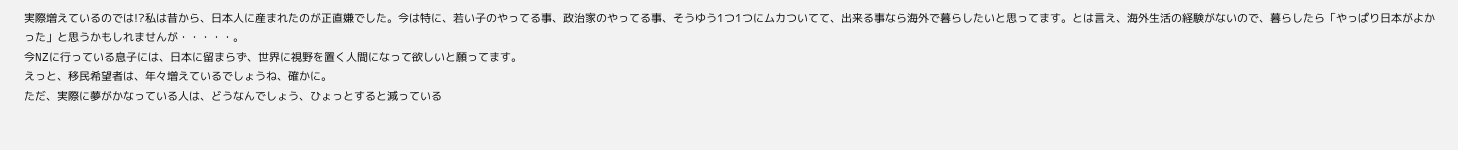実際増えているのでは!?私は昔から、日本人に産まれたのが正直嫌でした。今は特に、若い子のやってる事、政治家のやってる事、そうゆう1つ1つにムカついてて、出来る事なら海外で暮らしたいと思ってます。とは言え、海外生活の経験がないので、暮らしたら「やっぱり日本がよかった」と思うかもしれませんが・・・・・。
今NZに行っている息子には、日本に留まらず、世界に視野を置く人間になって欲しいと願ってます。
えっと、移民希望者は、年々増えているでしょうね、確かに。
ただ、実際に夢がかなっている人は、どうなんでしょう、ひょっとすると減っている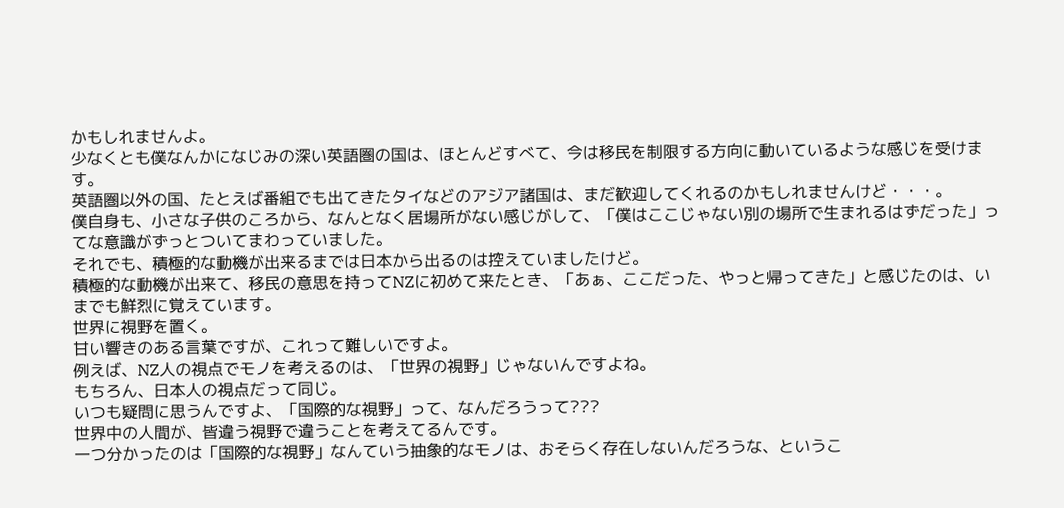かもしれませんよ。
少なくとも僕なんかになじみの深い英語圏の国は、ほとんどすべて、今は移民を制限する方向に動いているような感じを受けます。
英語圏以外の国、たとえば番組でも出てきたタイなどのアジア諸国は、まだ歓迎してくれるのかもしれませんけど・・・。
僕自身も、小さな子供のころから、なんとなく居場所がない感じがして、「僕はここじゃない別の場所で生まれるはずだった」ってな意識がずっとついてまわっていました。
それでも、積極的な動機が出来るまでは日本から出るのは控えていましたけど。
積極的な動機が出来て、移民の意思を持ってNZに初めて来たとき、「あぁ、ここだった、やっと帰ってきた」と感じたのは、いまでも鮮烈に覚えています。
世界に視野を置く。
甘い響きのある言葉ですが、これって難しいですよ。
例えば、NZ人の視点でモノを考えるのは、「世界の視野」じゃないんですよね。
もちろん、日本人の視点だって同じ。
いつも疑問に思うんですよ、「国際的な視野」って、なんだろうって???
世界中の人間が、皆違う視野で違うことを考えてるんです。
一つ分かったのは「国際的な視野」なんていう抽象的なモノは、おそらく存在しないんだろうな、というこ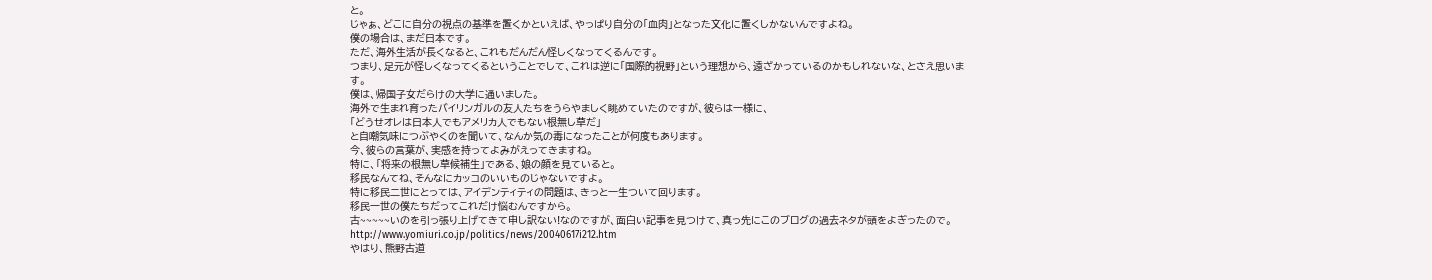と。
じゃぁ、どこに自分の視点の基準を置くかといえば、やっぱり自分の「血肉」となった文化に置くしかないんですよね。
僕の場合は、まだ日本です。
ただ、海外生活が長くなると、これもだんだん怪しくなってくるんです。
つまり、足元が怪しくなってくるということでして、これは逆に「国際的視野」という理想から、遠ざかっているのかもしれないな、とさえ思います。
僕は、帰国子女だらけの大学に通いました。
海外で生まれ育ったバイリンガルの友人たちをうらやましく眺めていたのですが、彼らは一様に、
「どうせオレは日本人でもアメリカ人でもない根無し草だ」
と自嘲気味につぶやくのを聞いて、なんか気の毒になったことが何度もあります。
今、彼らの言葉が、実感を持ってよみがえってきますね。
特に、「将来の根無し草候補生」である、娘の顔を見ていると。
移民なんてね、そんなにカッコのいいものじゃないですよ。
特に移民二世にとっては、アイデンティティの問題は、きっと一生ついて回ります。
移民一世の僕たちだってこれだけ悩むんですから。
古~~~~~いのを引っ張り上げてきて申し訳ない!なのですが、面白い記事を見つけて、真っ先にこのブログの過去ネタが頭をよぎったので。
http://www.yomiuri.co.jp/politics/news/20040617i212.htm
やはり、熊野古道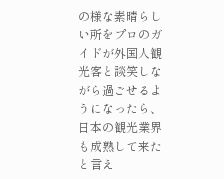の様な素晴らしい所をプロのガイドが外国人観光客と談笑しながら過ごせるようになったら、日本の観光業界も成熟して来たと言え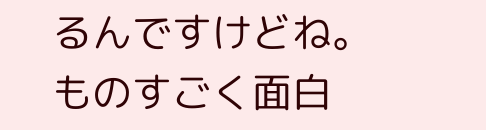るんですけどね。
ものすごく面白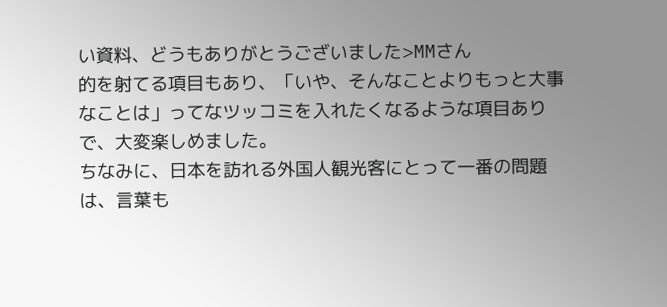い資料、どうもありがとうございました>MMさん
的を射てる項目もあり、「いや、そんなことよりもっと大事なことは」ってなツッコミを入れたくなるような項目ありで、大変楽しめました。
ちなみに、日本を訪れる外国人観光客にとって一番の問題は、言葉も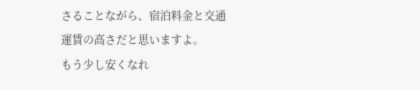さることながら、宿泊料金と交通運賃の高さだと思いますよ。
もう少し安くなれ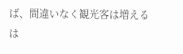ば、間違いなく観光客は増えるは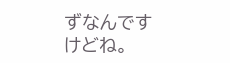ずなんですけどね。